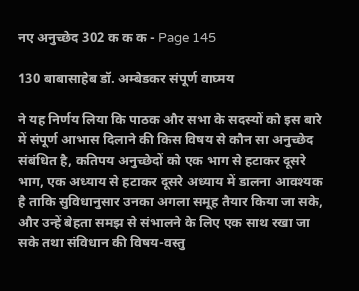नए अनुच्छेद 302 क क क - Page 145

130 बाबासाहेब डॉ. अम्बेडकर संपूर्ण वाघ्मय

ने यह निर्णय लिया कि पाठक और सभा के सदस्यों को इस बारे में संपूर्ण आभास दिलाने की किस विषय से कौन सा अनुच्छेद संबंधित है, कतिपय अनुच्छेदों को एक भाग से हटाकर दूसरे भाग, एक अध्याय से हटाकर दूसरे अध्याय में डालना आवश्यक है ताकि सुविधानुसार उनका अगला समूह तैयार किया जा सके, और उन्हें बेहता समझ से संभालने के लिए एक साथ रखा जा सके तथा संविधान की विषय-वस्तु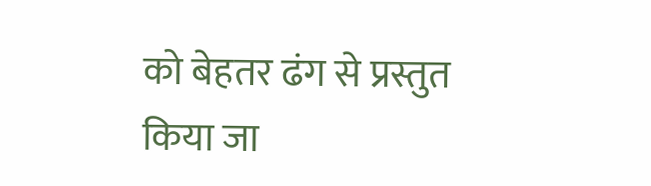को बेहतर ढंग से प्रस्तुत किया जा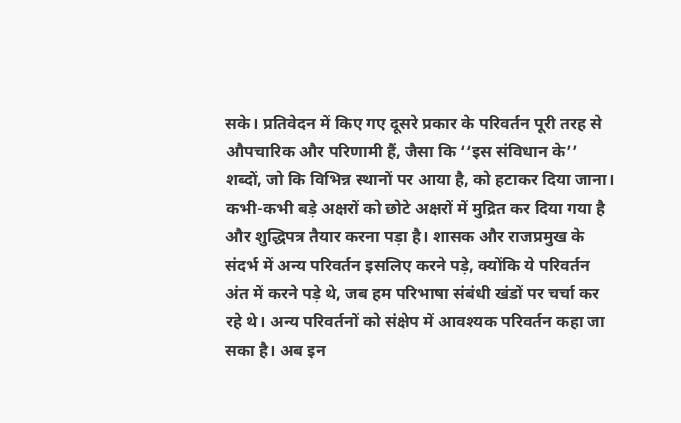सके। प्रतिवेदन में किए गए दूसरे प्रकार के परिवर्तन पूरी तरह से औपचारिक और परिणामी हैं, जैसा कि ‘‘इस संविधान के’’ शब्दों, जो कि विभिन्न स्थानों पर आया है, को हटाकर दिया जाना। कभी-कभी बड़े अक्षरों को छोटे अक्षरों में मुद्रित कर दिया गया है और शुद्धिपत्र तैयार करना पड़ा है। शासक और राजप्रमुख के संदर्भ में अन्य परिवर्तन इसलिए करने पड़े, क्योंकि ये परिवर्तन अंत में करने पड़े थे, जब हम परिभाषा संबंधी खंडों पर चर्चा कर रहे थे। अन्य परिवर्तनों को संक्षेप में आवश्यक परिवर्तन कहा जा सका है। अब इन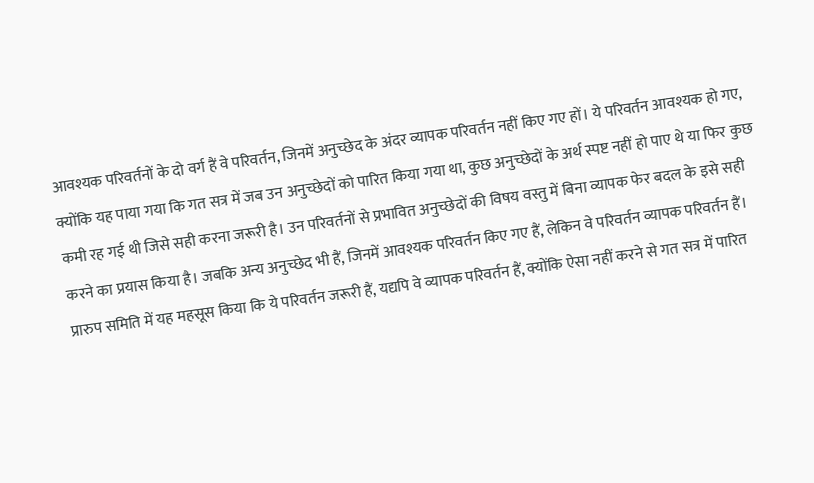आवश्यक परिवर्तनों के दो वर्ग हैं वे परिवर्तन, जिनमें अनुच्छेद के अंदर व्यापक परिवर्तन नहीं किए गए हों। ये परिवर्तन आवश्यक हो गए, क्योंकि यह पाया गया कि गत सत्र में जब उन अनुच्छेदों को पारित किया गया था, कुछ अनुच्छेदों के अर्थ स्पष्ट नहीं हो पाए थे या फिर कुछ कमी रह गई थी जिसे सही करना जरूरी है। उन परिवर्तनों से प्रभावित अनुच्छेदों की विषय वस्तु में बिना व्यापक फेर बदल के इसे सही करने का प्रयास किया है। जबकि अन्य अनुच्छेद भी हैं, जिनमें आवश्यक परिवर्तन किए गए हैं, लेकिन वे परिवर्तन व्यापक परिवर्तन हैं। प्रारुप समिति में यह महसूस किया कि ये परिवर्तन जरूरी हैं, यद्यपि वे व्यापक परिवर्तन हैं, क्योंकि ऐसा नहीं करने से गत सत्र में पारित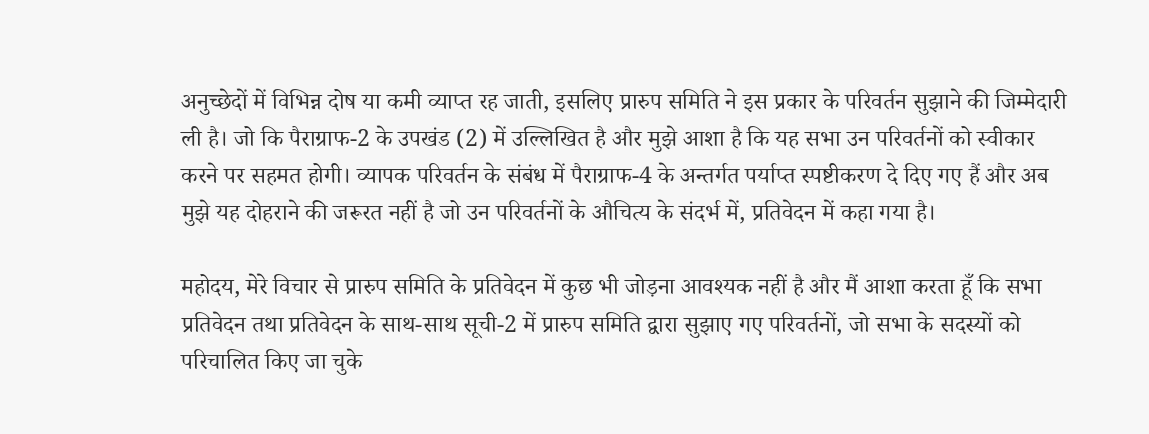अनुच्छेदों में विभिन्न दोष या कमी व्याप्त रह जाती, इसलिए प्रारुप समिति ने इस प्रकार के परिवर्तन सुझाने की जिम्मेदारी ली है। जो कि पैराग्राफ-2 के उपखंड (2) में उल्लिखित है और मुझे आशा है कि यह सभा उन परिवर्तनों को स्वीकार करने पर सहमत होगी। व्यापक परिवर्तन के संबंध में पैराग्राफ-4 के अन्तर्गत पर्याप्त स्पष्टीकरण दे दिए गए हैं और अब मुझे यह दोहराने की जरूरत नहीं है जो उन परिवर्तनों के औचित्य के संदर्भ में, प्रतिवेदन में कहा गया है।

महोदय, मेरे विचार से प्रारुप समिति के प्रतिवेदन में कुछ भी जोड़ना आवश्यक नहीं है और मैं आशा करता हूँ कि सभा प्रतिवेदन तथा प्रतिवेदन के साथ-साथ सूची-2 में प्रारुप समिति द्वारा सुझाए गए परिवर्तनों, जो सभा के सदस्यों को परिचालित किए जा चुके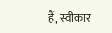हैं, स्वीकार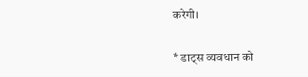करेगी।

* डाट्स व्यवधान को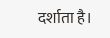दर्शाता है।